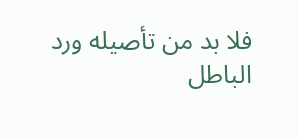فلا بد من تأصيله ورد الباطل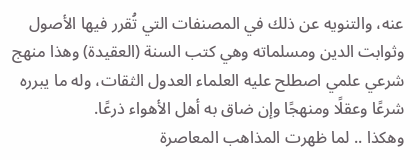عنه، والتنويه عن ذلك في المصنفات التي تُقرر فيها الأصول وثوابت الدين ومسلماته وهي كتب السنة (العقيدة) وهذا منهج شرعي علمي اصطلح عليه العلماء العدول الثقات، وله ما يبرره شرعًا وعقلًا ومنهجًا وإن ضاق به أهل الأهواء ذرعًا.
وهكذا .. لما ظهرت المذاهب المعاصرة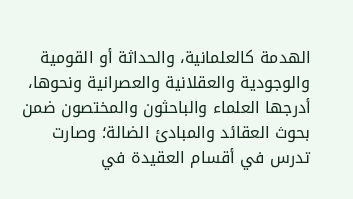الهدمة كالعلمانية، والحداثة أو القومية والوجودية والعقلانية والعصرانية ونحوها، أدرجها العلماء والباحثون والمختصون ضمن بحوث العقائد والمبادئ الضالة؛ وصارت تدرس في أقسام العقيدة في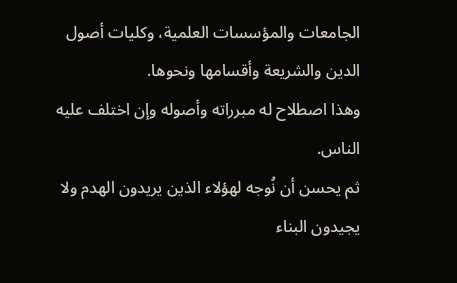الجامعات والمؤسسات العلمية، وكليات أصول الدين والشريعة وأقسامها ونحوها.
وهذا اصطلاح له مبرراته وأصوله وإن اختلف عليه الناس.
ثم يحسن أن نُوجه لهؤلاء الذين يريدون الهدم ولا يجيدون البناء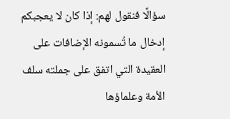سؤالًا فنقول لهم: إذا كان لا يعجبكم إدخال ما تُسمونه الإضافات على العقيدة التي اتفق على جملته سلف الأمة وعلماؤها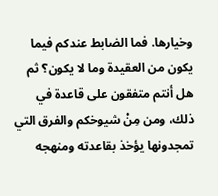وخيارها. فما الضابط عندكم فيما يكون من العقيدة وما لا يكون؟ ثم هل أنتم متفقون على قاعدة في ذلك، ومن مِنْ شيوخكم والفرق التي تمجدونها يؤخذ بقاعدته ومنهجه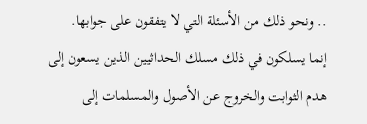.. ونحو ذلك من الأسئلة التي لا يتفقون على جوابها.
إنما يسلكون في ذلك مسلك الحداثيين الذين يسعون إلى هدم الثوابت والخروج عن الأصول والمسلمات إلى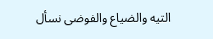التيه والضياع والفوضى نسأل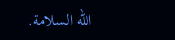الله السلامة.